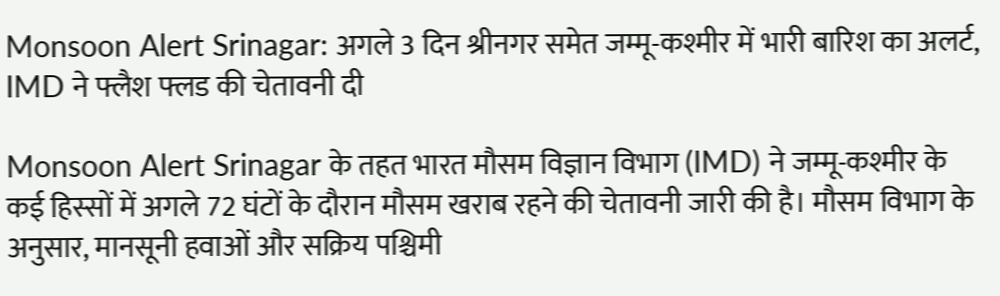Monsoon Alert Srinagar: अगले 3 दिन श्रीनगर समेत जम्मू-कश्मीर में भारी बारिश का अलर्ट, IMD ने फ्लैश फ्लड की चेतावनी दी

Monsoon Alert Srinagar के तहत भारत मौसम विज्ञान विभाग (IMD) ने जम्मू-कश्मीर के कई हिस्सों में अगले 72 घंटों के दौरान मौसम खराब रहने की चेतावनी जारी की है। मौसम विभाग के अनुसार, मानसूनी हवाओं और सक्रिय पश्चिमी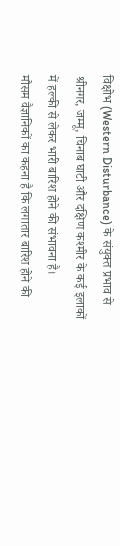विक्षोभ (Western Disturbance) के संयुक्त प्रभाव से श्रीनगर, जम्मू, चिनाब घाटी और दक्षिण कश्मीर के कई इलाकों में हल्की से लेकर भारी बारिश होने की संभावना है।
मौसम वैज्ञानिकों का कहना है कि लगातार बारिश होने की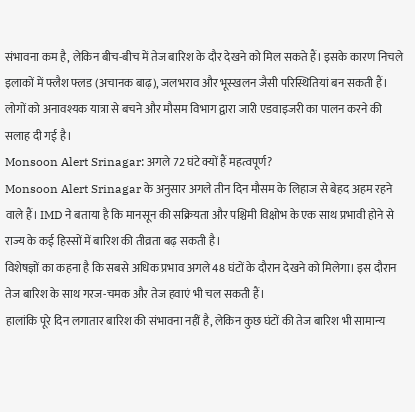संभावना कम है, लेकिन बीच-बीच में तेज बारिश के दौर देखने को मिल सकते हैं। इसके कारण निचले इलाकों में फ्लैश फ्लड (अचानक बाढ़), जलभराव और भूस्खलन जैसी परिस्थितियां बन सकती हैं। लोगों को अनावश्यक यात्रा से बचने और मौसम विभाग द्वारा जारी एडवाइजरी का पालन करने की सलाह दी गई है।
Monsoon Alert Srinagar: अगले 72 घंटे क्यों हैं महत्वपूर्ण?
Monsoon Alert Srinagar के अनुसार अगले तीन दिन मौसम के लिहाज से बेहद अहम रहने वाले हैं। IMD ने बताया है कि मानसून की सक्रियता और पश्चिमी विक्षोभ के एक साथ प्रभावी होने से राज्य के कई हिस्सों में बारिश की तीव्रता बढ़ सकती है।
विशेषज्ञों का कहना है कि सबसे अधिक प्रभाव अगले 48 घंटों के दौरान देखने को मिलेगा। इस दौरान तेज बारिश के साथ गरज-चमक और तेज हवाएं भी चल सकती हैं।
हालांकि पूरे दिन लगातार बारिश की संभावना नहीं है, लेकिन कुछ घंटों की तेज बारिश भी सामान्य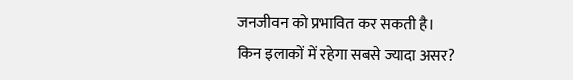जनजीवन को प्रभावित कर सकती है।
किन इलाकों में रहेगा सबसे ज्यादा असर?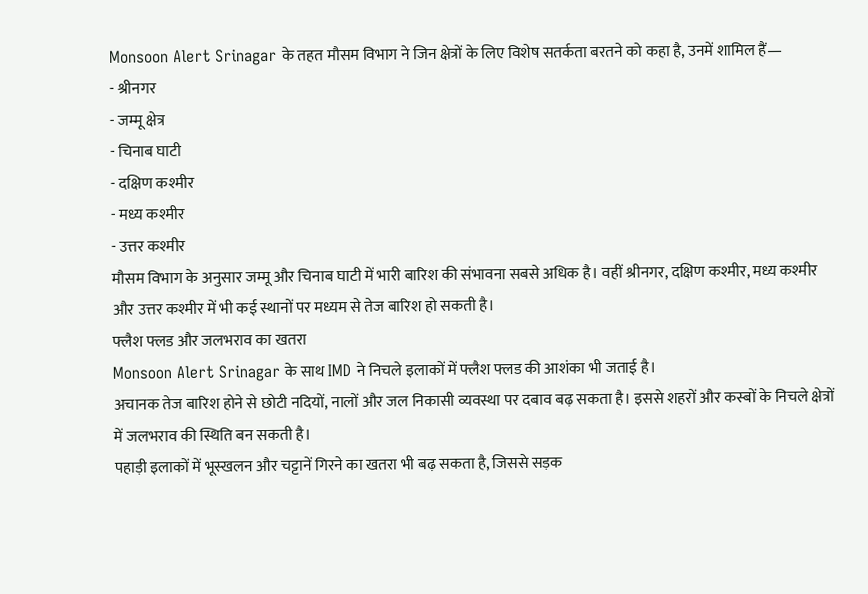Monsoon Alert Srinagar के तहत मौसम विभाग ने जिन क्षेत्रों के लिए विशेष सतर्कता बरतने को कहा है, उनमें शामिल हैं—
- श्रीनगर
- जम्मू क्षेत्र
- चिनाब घाटी
- दक्षिण कश्मीर
- मध्य कश्मीर
- उत्तर कश्मीर
मौसम विभाग के अनुसार जम्मू और चिनाब घाटी में भारी बारिश की संभावना सबसे अधिक है। वहीं श्रीनगर, दक्षिण कश्मीर, मध्य कश्मीर और उत्तर कश्मीर में भी कई स्थानों पर मध्यम से तेज बारिश हो सकती है।
फ्लैश फ्लड और जलभराव का खतरा
Monsoon Alert Srinagar के साथ IMD ने निचले इलाकों में फ्लैश फ्लड की आशंका भी जताई है।
अचानक तेज बारिश होने से छोटी नदियों, नालों और जल निकासी व्यवस्था पर दबाव बढ़ सकता है। इससे शहरों और कस्बों के निचले क्षेत्रों में जलभराव की स्थिति बन सकती है।
पहाड़ी इलाकों में भूस्खलन और चट्टानें गिरने का खतरा भी बढ़ सकता है, जिससे सड़क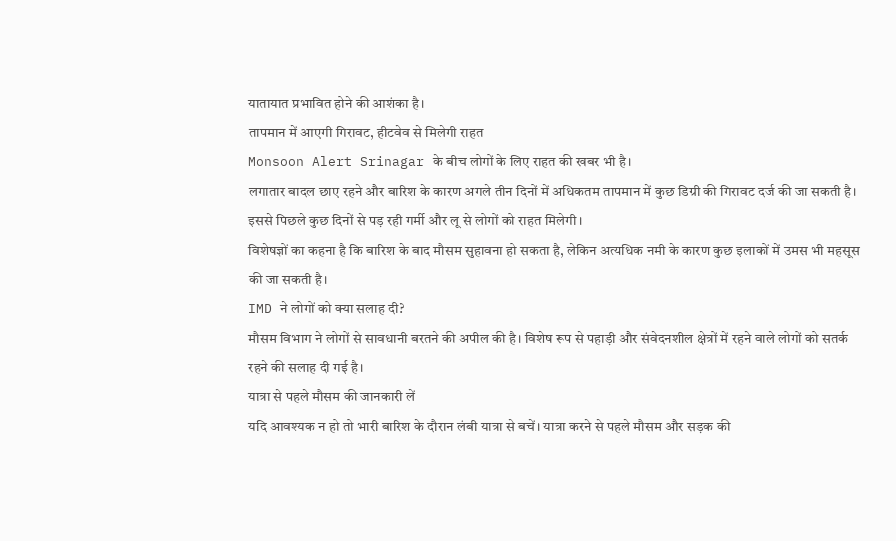यातायात प्रभावित होने की आशंका है।
तापमान में आएगी गिरावट, हीटवेव से मिलेगी राहत
Monsoon Alert Srinagar के बीच लोगों के लिए राहत की खबर भी है।
लगातार बादल छाए रहने और बारिश के कारण अगले तीन दिनों में अधिकतम तापमान में कुछ डिग्री की गिरावट दर्ज की जा सकती है। इससे पिछले कुछ दिनों से पड़ रही गर्मी और लू से लोगों को राहत मिलेगी।
विशेषज्ञों का कहना है कि बारिश के बाद मौसम सुहावना हो सकता है, लेकिन अत्यधिक नमी के कारण कुछ इलाकों में उमस भी महसूस की जा सकती है।
IMD ने लोगों को क्या सलाह दी?
मौसम विभाग ने लोगों से सावधानी बरतने की अपील की है। विशेष रूप से पहाड़ी और संवेदनशील क्षेत्रों में रहने वाले लोगों को सतर्क रहने की सलाह दी गई है।
यात्रा से पहले मौसम की जानकारी लें
यदि आवश्यक न हो तो भारी बारिश के दौरान लंबी यात्रा से बचें। यात्रा करने से पहले मौसम और सड़क की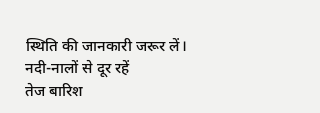स्थिति की जानकारी जरूर लें।
नदी-नालों से दूर रहें
तेज बारिश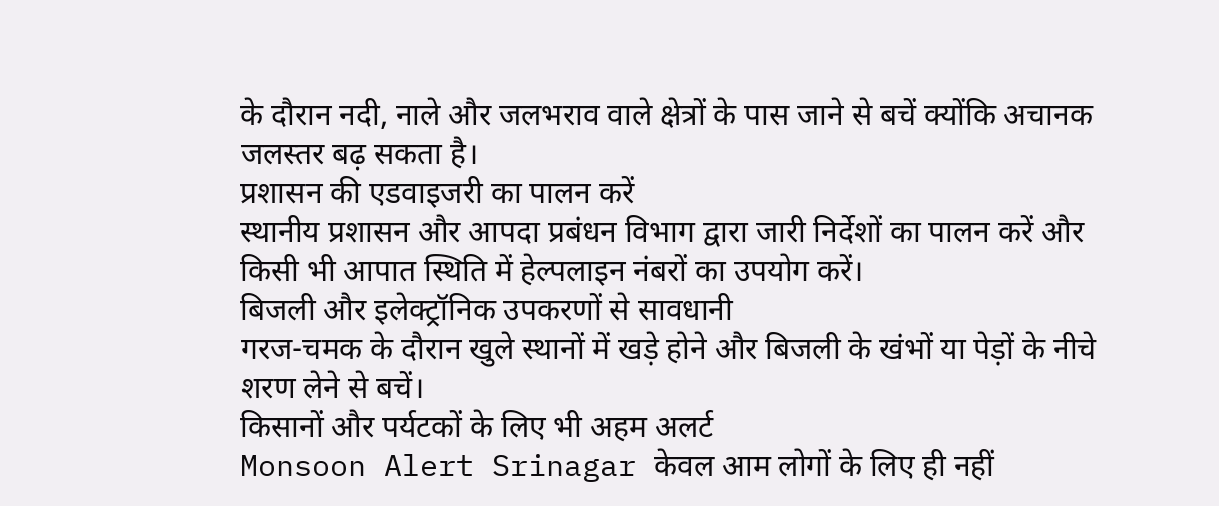के दौरान नदी, नाले और जलभराव वाले क्षेत्रों के पास जाने से बचें क्योंकि अचानक जलस्तर बढ़ सकता है।
प्रशासन की एडवाइजरी का पालन करें
स्थानीय प्रशासन और आपदा प्रबंधन विभाग द्वारा जारी निर्देशों का पालन करें और किसी भी आपात स्थिति में हेल्पलाइन नंबरों का उपयोग करें।
बिजली और इलेक्ट्रॉनिक उपकरणों से सावधानी
गरज-चमक के दौरान खुले स्थानों में खड़े होने और बिजली के खंभों या पेड़ों के नीचे शरण लेने से बचें।
किसानों और पर्यटकों के लिए भी अहम अलर्ट
Monsoon Alert Srinagar केवल आम लोगों के लिए ही नहीं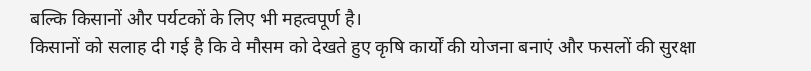बल्कि किसानों और पर्यटकों के लिए भी महत्वपूर्ण है।
किसानों को सलाह दी गई है कि वे मौसम को देखते हुए कृषि कार्यों की योजना बनाएं और फसलों की सुरक्षा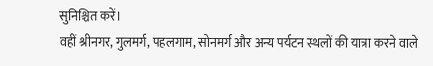सुनिश्चित करें।
वहीं श्रीनगर, गुलमर्ग, पहलगाम, सोनमर्ग और अन्य पर्यटन स्थलों की यात्रा करने वाले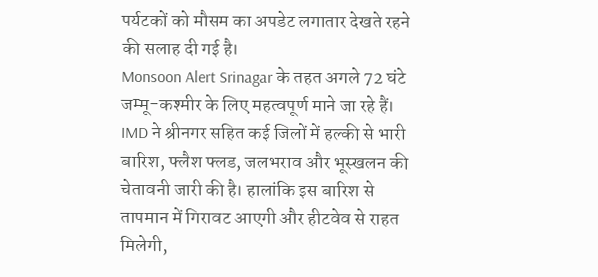पर्यटकों को मौसम का अपडेट लगातार देखते रहने की सलाह दी गई है।
Monsoon Alert Srinagar के तहत अगले 72 घंटे जम्मू-कश्मीर के लिए महत्वपूर्ण माने जा रहे हैं। IMD ने श्रीनगर सहित कई जिलों में हल्की से भारी बारिश, फ्लैश फ्लड, जलभराव और भूस्खलन की चेतावनी जारी की है। हालांकि इस बारिश से तापमान में गिरावट आएगी और हीटवेव से राहत मिलेगी,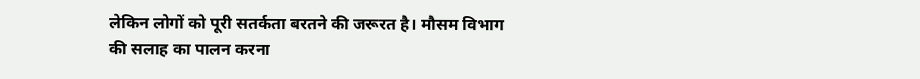लेकिन लोगों को पूरी सतर्कता बरतने की जरूरत है। मौसम विभाग की सलाह का पालन करना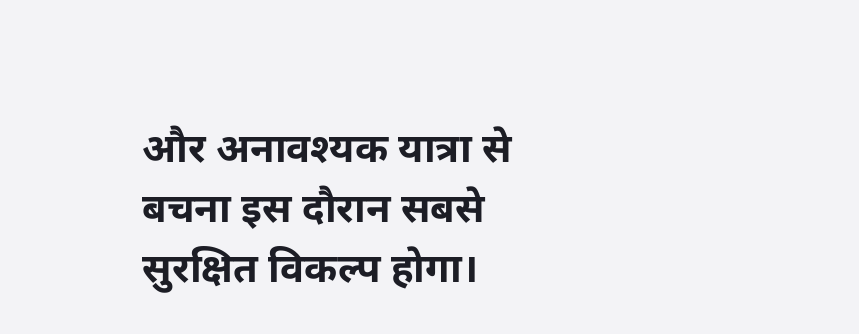और अनावश्यक यात्रा से बचना इस दौरान सबसे सुरक्षित विकल्प होगा।